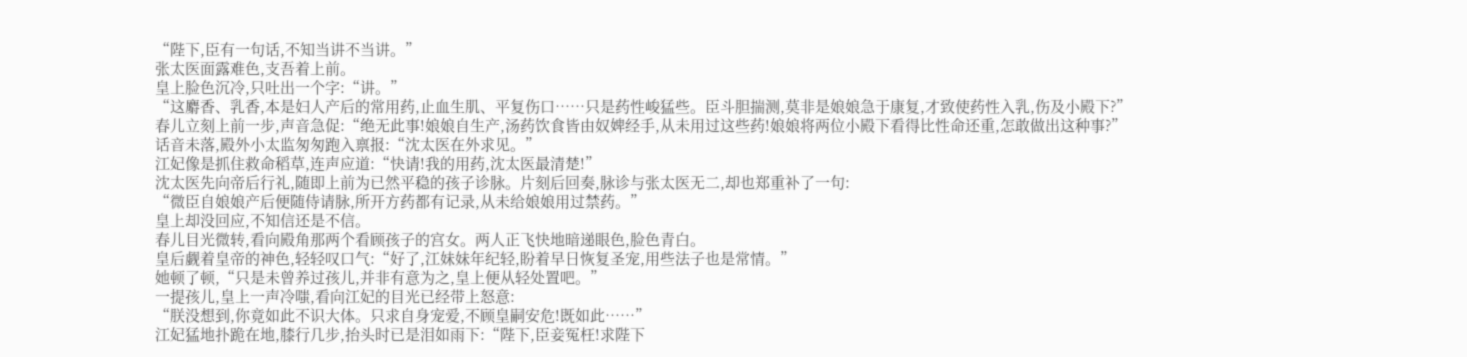“陛下,臣有一句话,不知当讲不当讲。”
张太医面露难色,支吾着上前。
皇上脸色沉冷,只吐出一个字:“讲。”
“这麝香、乳香,本是妇人产后的常用药,止血生肌、平复伤口……只是药性峻猛些。臣斗胆揣测,莫非是娘娘急于康复,才致使药性入乳,伤及小殿下?”
春儿立刻上前一步,声音急促:“绝无此事!娘娘自生产,汤药饮食皆由奴婢经手,从未用过这些药!娘娘将两位小殿下看得比性命还重,怎敢做出这种事?”
话音未落,殿外小太监匆匆跑入禀报:“沈太医在外求见。”
江妃像是抓住救命稻草,连声应道:“快请!我的用药,沈太医最清楚!”
沈太医先向帝后行礼,随即上前为已然平稳的孩子诊脉。片刻后回奏,脉诊与张太医无二,却也郑重补了一句:
“微臣自娘娘产后便随侍请脉,所开方药都有记录,从未给娘娘用过禁药。”
皇上却没回应,不知信还是不信。
春儿目光微转,看向殿角那两个看顾孩子的宫女。两人正飞快地暗递眼色,脸色青白。
皇后觑着皇帝的神色,轻轻叹口气:“好了,江妹妹年纪轻,盼着早日恢复圣宠,用些法子也是常情。”
她顿了顿,“只是未曾养过孩儿,并非有意为之,皇上便从轻处置吧。”
一提孩儿,皇上一声冷嗤,看向江妃的目光已经带上怒意:
“朕没想到,你竟如此不识大体。只求自身宠爱,不顾皇嗣安危!既如此……”
江妃猛地扑跪在地,膝行几步,抬头时已是泪如雨下:“陛下,臣妾冤枉!求陛下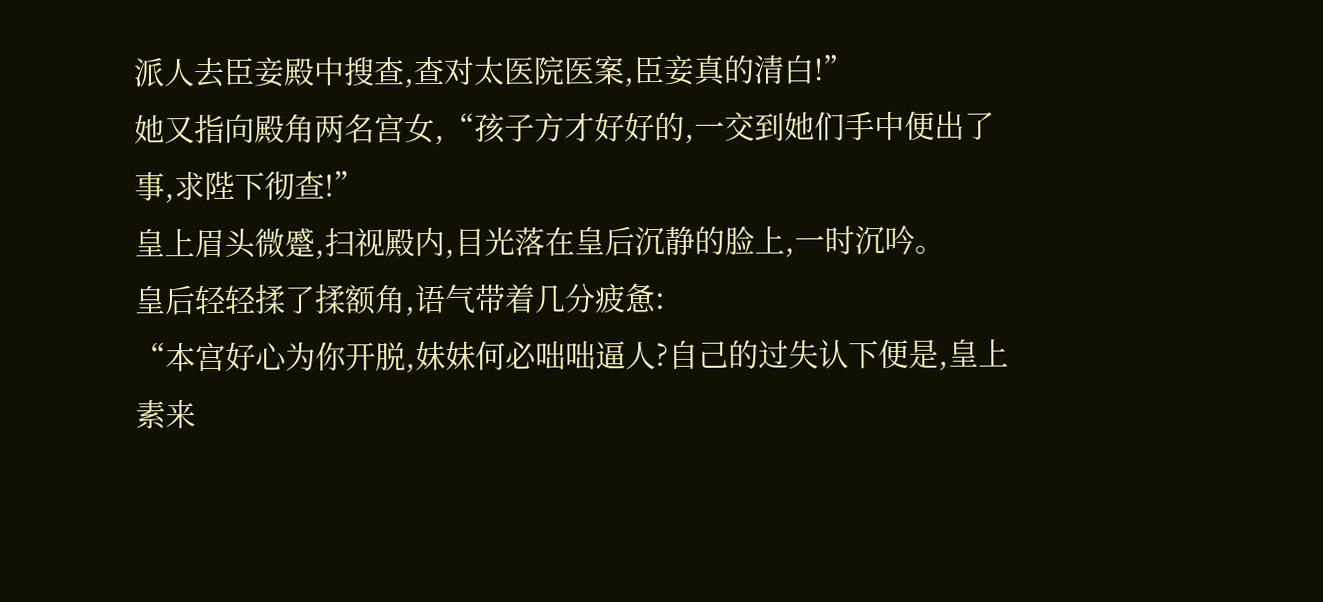派人去臣妾殿中搜查,查对太医院医案,臣妾真的清白!”
她又指向殿角两名宫女,“孩子方才好好的,一交到她们手中便出了事,求陛下彻查!”
皇上眉头微蹙,扫视殿内,目光落在皇后沉静的脸上,一时沉吟。
皇后轻轻揉了揉额角,语气带着几分疲惫:
“本宫好心为你开脱,妹妹何必咄咄逼人?自己的过失认下便是,皇上素来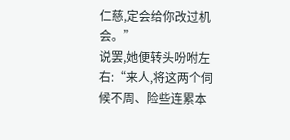仁慈,定会给你改过机会。”
说罢,她便转头吩咐左右:“来人,将这两个伺候不周、险些连累本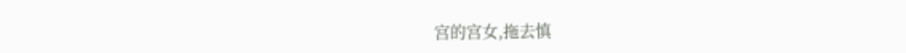宫的宫女,拖去慎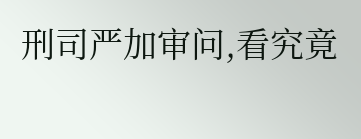刑司严加审问,看究竟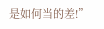是如何当的差!”